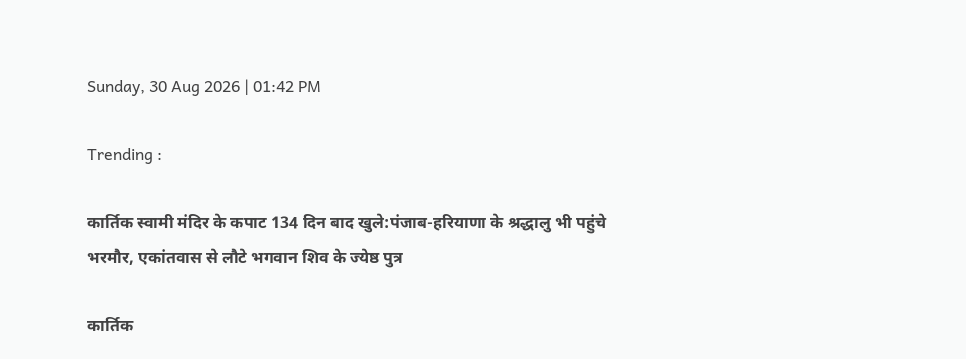Sunday, 30 Aug 2026 | 01:42 PM

Trending :

कार्तिक स्वामी मंदिर के कपाट 134 दिन बाद खुले:पंजाब-हरियाणा के श्रद्धालु भी पहुंचे भरमौर, एकांतवास से लौटे भगवान शिव के ज्येष्ठ पुत्र

कार्तिक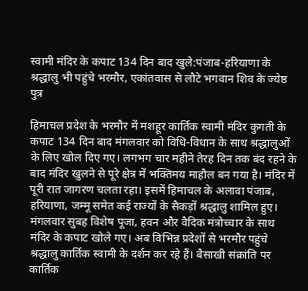स्वामी मंदिर के कपाट 134 दिन बाद खुले:पंजाब-हरियाणा के श्रद्धालु भी पहुंचे भरमौर, एकांतवास से लौटे भगवान शिव के ज्येष्ठ पुत्र

हिमाचल प्रदेश के भरमौर में मशहूर कार्तिक स्वामी मंदिर कुगती के कपाट 134 दिन बाद मंगलवार को विधि-विधान के साथ श्रद्धालुओं के लिए खोल दिए गए। लगभग चार महीने तेरह दिन तक बंद रहने के बाद मंदिर खुलने से पूरे क्षेत्र में भक्तिमय माहौल बन गया है। मंदिर में पूरी रात जागरण चलता रहा। इसमें हिमाचल के अलावा पंजाब, हरियाणा, जम्मू समेत कई राज्यों के सैकड़ों श्रद्धालु शामिल हुए। मंगलवार सुबह विशेष पूजा, हवन और वैदिक मंत्रोच्चार के साथ मंदिर के कपाट खोले गए। अब विभिन्न प्रदेशों से भरमौर पहुंचे श्रद्धालु कार्तिक स्वामी के दर्शन कर रहे हैं। बैसाखी संक्रांति पर कार्तिक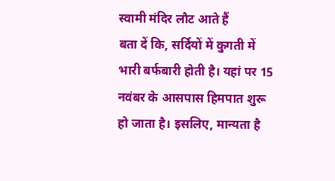स्वामी मंदिर लौट आते हैं
बता दें कि, सर्दियों में कुगती में भारी बर्फबारी होती है। यहां पर 15 नवंबर के आसपास हिमपात शुरू हो जाता है। इसलिए, मान्यता है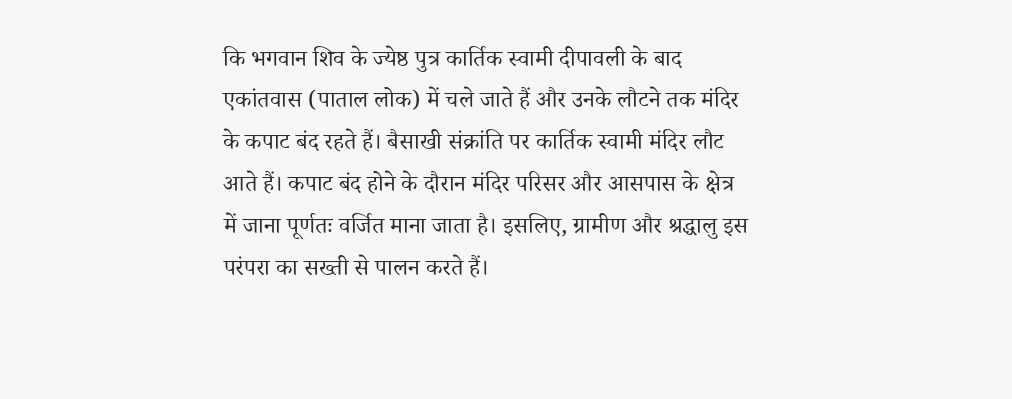कि भगवान शिव के ज्येष्ठ पुत्र कार्तिक स्वामी दीपावली के बाद एकांतवास (पाताल लोक) में चले जाते हैं और उनके लौटने तक मंदिर के कपाट बंद रहते हैं। बैसाखी संक्रांति पर कार्तिक स्वामी मंदिर लौट आते हैं। कपाट बंद होने के दौरान मंदिर परिसर और आसपास के क्षेत्र में जाना पूर्णतः वर्जित माना जाता है। इसलिए, ग्रामीण और श्रद्धालु इस परंपरा का सख्ती से पालन करते हैं।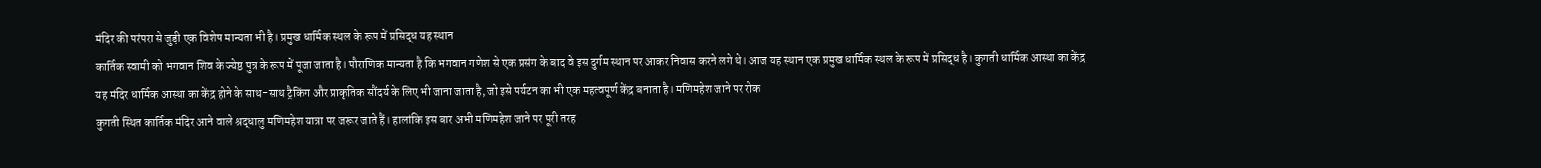मंदिर की परंपरा से जुड़ी एक विशेष मान्यता भी है। प्रमुख धार्मिक स्थल के रूप में प्रसिद्ध यह स्थान
कार्तिक स्वामी को भगवान शिव के ज्येष्ठ पुत्र के रूप में पूजा जाता है। पौराणिक मान्यता है कि भगवान गणेश से एक प्रसंग के बाद वे इस दुर्गम स्थान पर आकर निवास करने लगे थे। आज यह स्थान एक प्रमुख धार्मिक स्थल के रूप में प्रसिद्ध है। कुगती धार्मिक आस्था का केंद्र
यह मंदिर धार्मिक आस्था का केंद्र होने के साथ-साथ ट्रैकिंग और प्राकृतिक सौंदर्य के लिए भी जाना जाता है, जो इसे पर्यटन का भी एक महत्वपूर्ण केंद्र बनाता है। मणिमहेश जाने पर रोक
कुगती स्थित कार्तिक मंदिर आने वाले श्रद्धालु मणिमहेश यात्रा पर जरूर जाते हैं। हालांकि इस बार अभी मणिमहेश जाने पर पूरी तरह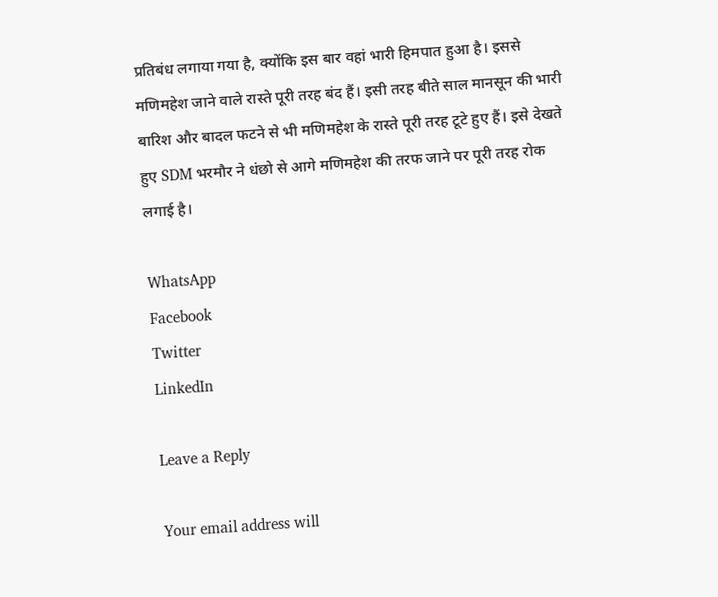प्रतिबंध लगाया गया है, क्योंकि इस बार वहां भारी हिमपात हुआ है। इससे मणिमहेश जाने वाले रास्ते पूरी तरह बंद हैं। इसी तरह बीते साल मानसून की भारी बारिश और बादल फटने से भी मणिमहेश के रास्ते पूरी तरह टूटे हुए हैं। इसे देखते हुए SDM भरमौर ने धंछो से आगे मणिमहेश की तरफ जाने पर पूरी तरह रोक लगाई है।

WhatsApp
Facebook
Twitter
LinkedIn

Leave a Reply

Your email address will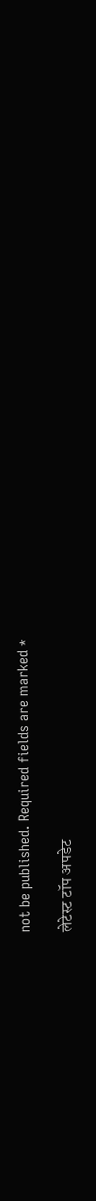not be published. Required fields are marked *

लेटेस्ट टॉप अपडेट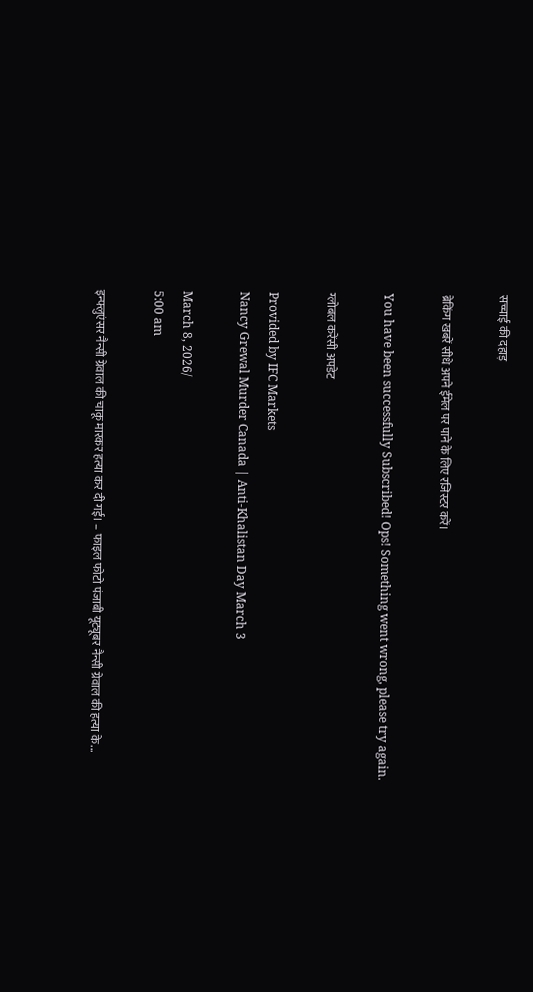सच्चाई की दहाड़

ब्रेकिंग खबरें सीधे अपने ईमेल पर पाने के लिए रजिस्टर करें।

You have been successfully Subscribed! Ops! Something went wrong, please try again.

ग्लोबल करेंसी अपडेट

Provided by IFC Markets
Nancy Grewal Murder Canada | Anti-Khalistan Day March 3

March 8, 2026/
5:00 am

इन्फ्लुएंसर नैन्सी ग्रेवाल की चाकू मारकर हत्या कर दी गई। – फाइल फोटो पंजाबी यूट्यूबर नैन्सी ग्रेवाल की हत्या के...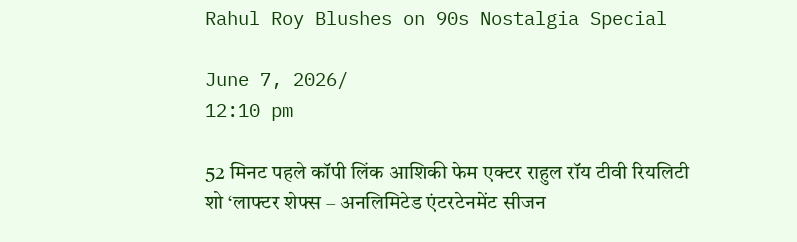Rahul Roy Blushes on 90s Nostalgia Special

June 7, 2026/
12:10 pm

52 मिनट पहले कॉपी लिंक आशिकी फेम एक्टर राहुल रॉय टीवी रियलिटी शो ‘लाफ्टर शेफ्स – अनलिमिटेड एंटरटेनमेंट सीजन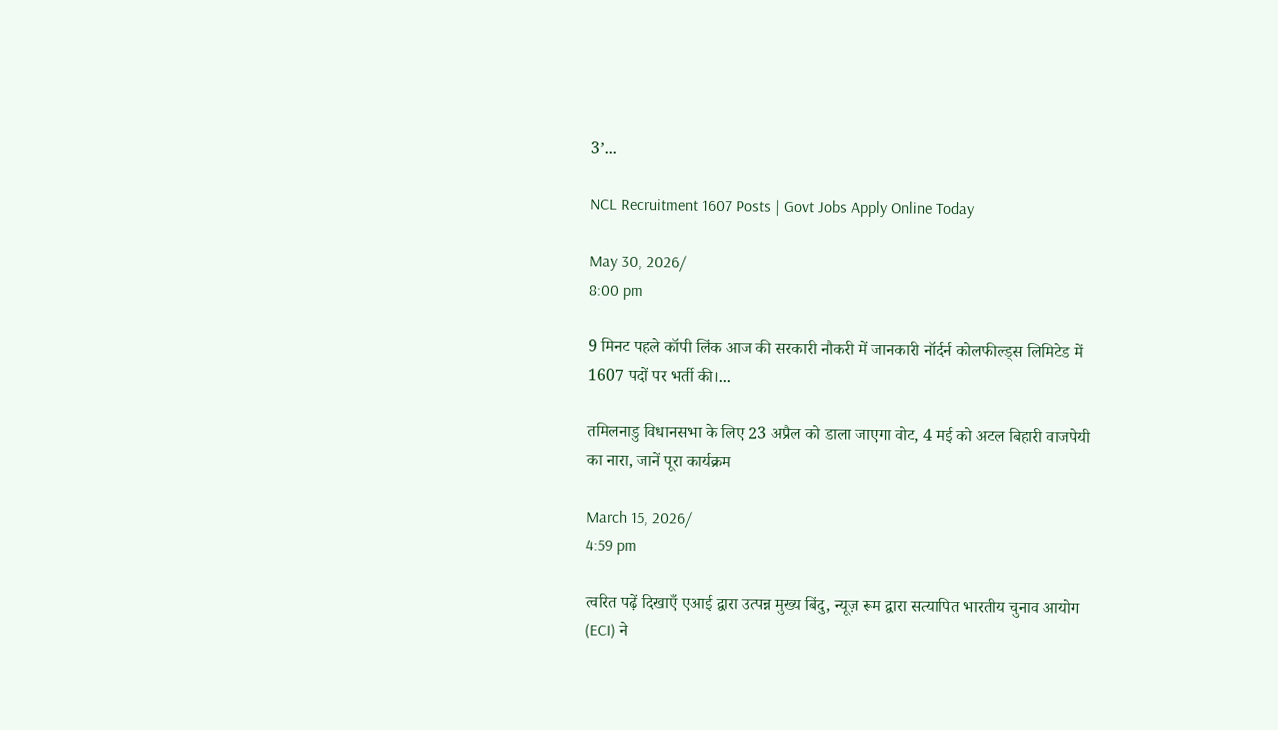3’...

NCL Recruitment 1607 Posts | Govt Jobs Apply Online Today

May 30, 2026/
8:00 pm

9 मिनट पहले कॉपी लिंक आज की सरकारी नौकरी में जानकारी नॉर्दर्न कोलफील्ड्स लिमिटेड में 1607 पदों पर भर्ती की।...

तमिलनाडु विधानसभा के लिए 23 अप्रैल को डाला जाएगा वोट, 4 मई को अटल बिहारी वाजपेयी का नारा, जानें पूरा कार्यक्रम

March 15, 2026/
4:59 pm

त्वरित पढ़ें दिखाएँ एआई द्वारा उत्पन्न मुख्य बिंदु, न्यूज़ रूम द्वारा सत्यापित भारतीय चुनाव आयोग (ECI) ने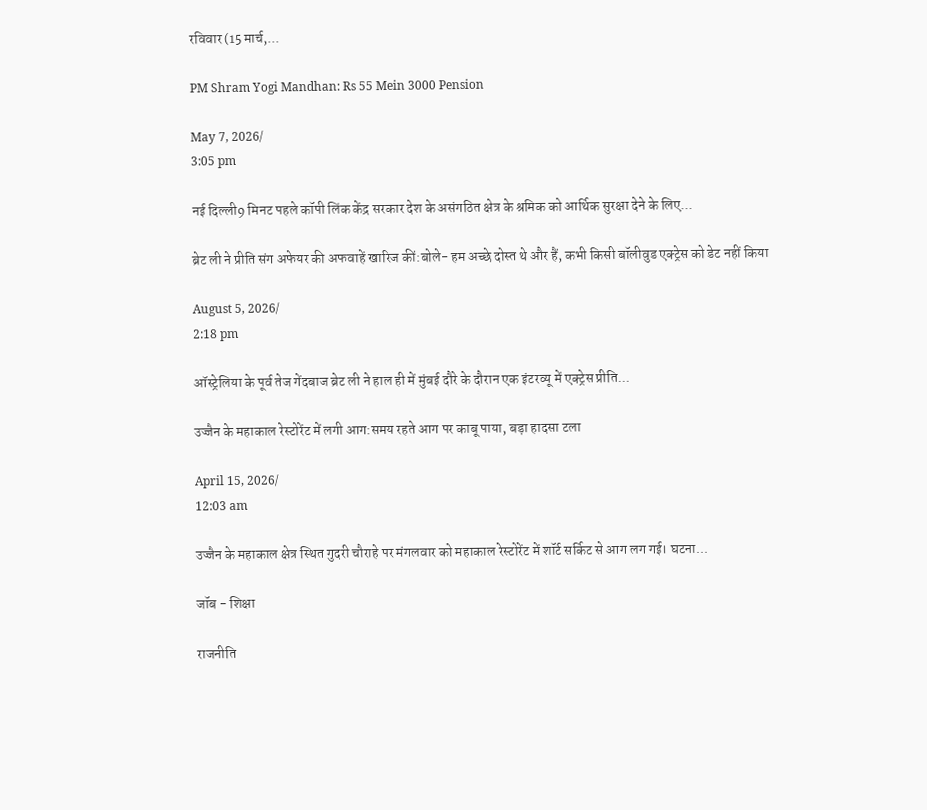रविवार (15 मार्च,...

PM Shram Yogi Mandhan: Rs 55 Mein 3000 Pension

May 7, 2026/
3:05 pm

नई दिल्ली9 मिनट पहले कॉपी लिंक केंद्र सरकार देश के असंगठित क्षेत्र के श्रमिक को आर्थिक सुरक्षा देने के लिए...

ब्रेट ली ने प्रीति संग अफेयर की अफवाहें खारिज कीं:बोले- हम अच्छे दोस्त थे और हैं, कभी किसी बॉलीवुड एक्ट्रेस को डेट नहीं किया

August 5, 2026/
2:18 pm

ऑस्ट्रेलिया के पूर्व तेज गेंदबाज ब्रेट ली ने हाल ही में मुंबई दौरे के दौरान एक इंटरव्यू में एक्ट्रेस प्रीति...

उज्जैन के महाकाल रेस्टोरेंट में लगी आग:समय रहते आग पर काबू पाया, बड़ा हादसा टला

April 15, 2026/
12:03 am

उज्जैन के महाकाल क्षेत्र स्थित गुदरी चौराहे पर मंगलवार को महाकाल रेस्टोरेंट में शॉर्ट सर्किट से आग लग गई। घटना...

जॉब - शिक्षा

राजनीति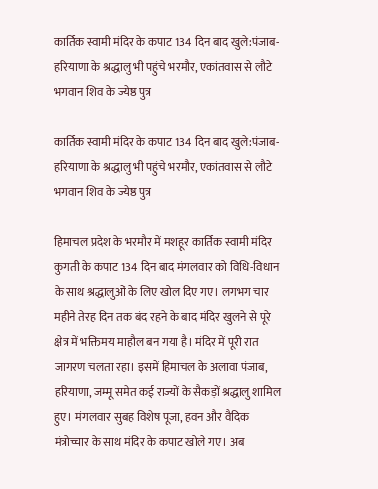कार्तिक स्वामी मंदिर के कपाट 134 दिन बाद खुले:पंजाब-हरियाणा के श्रद्धालु भी पहुंचे भरमौर, एकांतवास से लौटे भगवान शिव के ज्येष्ठ पुत्र

कार्तिक स्वामी मंदिर के कपाट 134 दिन बाद खुले:पंजाब-हरियाणा के श्रद्धालु भी पहुंचे भरमौर, एकांतवास से लौटे भगवान शिव के ज्येष्ठ पुत्र

हिमाचल प्रदेश के भरमौर में मशहूर कार्तिक स्वामी मंदिर कुगती के कपाट 134 दिन बाद मंगलवार को विधि-विधान के साथ श्रद्धालुओं के लिए खोल दिए गए। लगभग चार महीने तेरह दिन तक बंद रहने के बाद मंदिर खुलने से पूरे क्षेत्र में भक्तिमय माहौल बन गया है। मंदिर में पूरी रात जागरण चलता रहा। इसमें हिमाचल के अलावा पंजाब, हरियाणा, जम्मू समेत कई राज्यों के सैकड़ों श्रद्धालु शामिल हुए। मंगलवार सुबह विशेष पूजा, हवन और वैदिक मंत्रोच्चार के साथ मंदिर के कपाट खोले गए। अब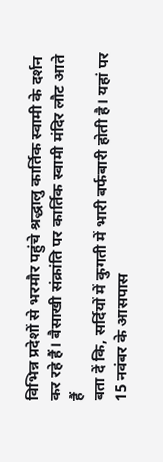विभिन्न प्रदेशों से भरमौर पहुंचे श्रद्धालु कार्तिक स्वामी के दर्शन कर रहे हैं। बैसाखी संक्रांति पर कार्तिक स्वामी मंदिर लौट आते हैं
बता दें कि, सर्दियों में कुगती में भारी बर्फबारी होती है। यहां पर 15 नवंबर के आसपास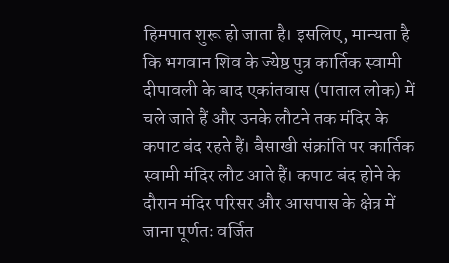हिमपात शुरू हो जाता है। इसलिए, मान्यता है कि भगवान शिव के ज्येष्ठ पुत्र कार्तिक स्वामी दीपावली के बाद एकांतवास (पाताल लोक) में चले जाते हैं और उनके लौटने तक मंदिर के कपाट बंद रहते हैं। बैसाखी संक्रांति पर कार्तिक स्वामी मंदिर लौट आते हैं। कपाट बंद होने के दौरान मंदिर परिसर और आसपास के क्षेत्र में जाना पूर्णतः वर्जित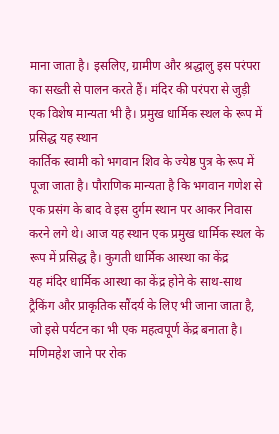माना जाता है। इसलिए, ग्रामीण और श्रद्धालु इस परंपरा का सख्ती से पालन करते हैं। मंदिर की परंपरा से जुड़ी एक विशेष मान्यता भी है। प्रमुख धार्मिक स्थल के रूप में प्रसिद्ध यह स्थान
कार्तिक स्वामी को भगवान शिव के ज्येष्ठ पुत्र के रूप में पूजा जाता है। पौराणिक मान्यता है कि भगवान गणेश से एक प्रसंग के बाद वे इस दुर्गम स्थान पर आकर निवास करने लगे थे। आज यह स्थान एक प्रमुख धार्मिक स्थल के रूप में प्रसिद्ध है। कुगती धार्मिक आस्था का केंद्र
यह मंदिर धार्मिक आस्था का केंद्र होने के साथ-साथ ट्रैकिंग और प्राकृतिक सौंदर्य के लिए भी जाना जाता है, जो इसे पर्यटन का भी एक महत्वपूर्ण केंद्र बनाता है। मणिमहेश जाने पर रोक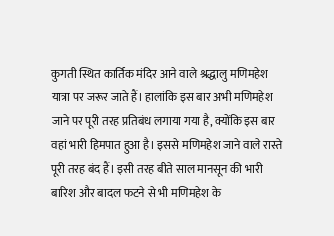कुगती स्थित कार्तिक मंदिर आने वाले श्रद्धालु मणिमहेश यात्रा पर जरूर जाते हैं। हालांकि इस बार अभी मणिमहेश जाने पर पूरी तरह प्रतिबंध लगाया गया है, क्योंकि इस बार वहां भारी हिमपात हुआ है। इससे मणिमहेश जाने वाले रास्ते पूरी तरह बंद हैं। इसी तरह बीते साल मानसून की भारी बारिश और बादल फटने से भी मणिमहेश के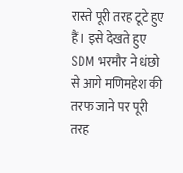रास्ते पूरी तरह टूटे हुए हैं। इसे देखते हुए SDM भरमौर ने धंछो से आगे मणिमहेश की तरफ जाने पर पूरी तरह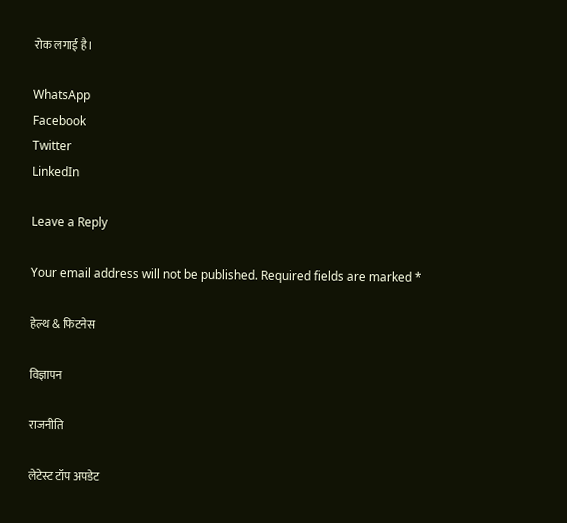रोक लगाई है।

WhatsApp
Facebook
Twitter
LinkedIn

Leave a Reply

Your email address will not be published. Required fields are marked *

हेल्थ & फिटनेस

विज्ञापन

राजनीति

लेटेस्ट टॉप अपडेट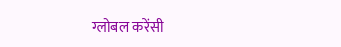ग्लोबल करेंसी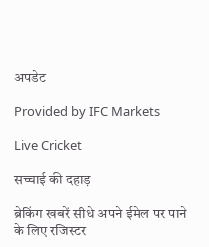अपडेट

Provided by IFC Markets

Live Cricket

सच्चाई की दहाड़

ब्रेकिंग खबरें सीधे अपने ईमेल पर पाने के लिए रजिस्टर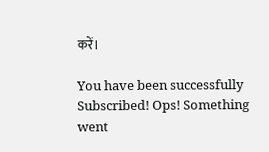करें।

You have been successfully Subscribed! Ops! Something went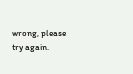wrong, please try again.